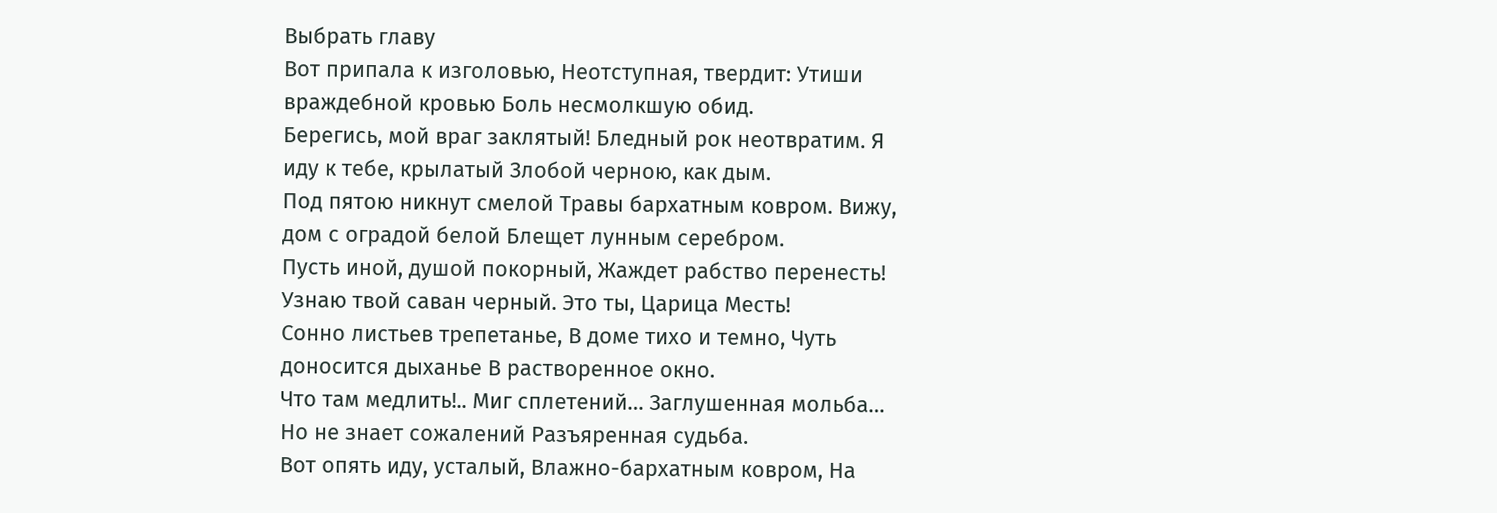Выбрать главу
Вот припала к изголовью, Неотступная, твердит: Утиши враждебной кровью Боль несмолкшую обид.
Берегись, мой враг заклятый! Бледный рок неотвратим. Я иду к тебе, крылатый Злобой черною, как дым.
Под пятою никнут смелой Травы бархатным ковром. Вижу, дом с оградой белой Блещет лунным серебром.
Пусть иной, душой покорный, Жаждет рабство перенесть! Узнаю твой саван черный. Это ты, Царица Месть!
Сонно листьев трепетанье, В доме тихо и темно, Чуть доносится дыханье В растворенное окно.
Что там медлить!.. Миг сплетений… Заглушенная мольба… Но не знает сожалений Разъяренная судьба.
Вот опять иду, усталый, Влажно-бархатным ковром, На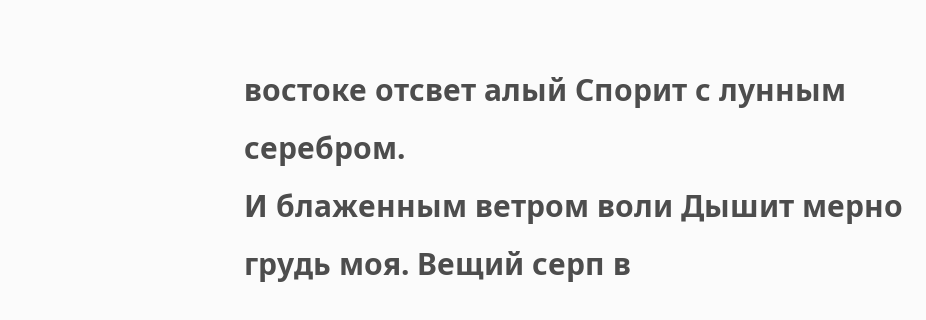востоке отсвет алый Спорит с лунным серебром.
И блаженным ветром воли Дышит мерно грудь моя. Вещий серп в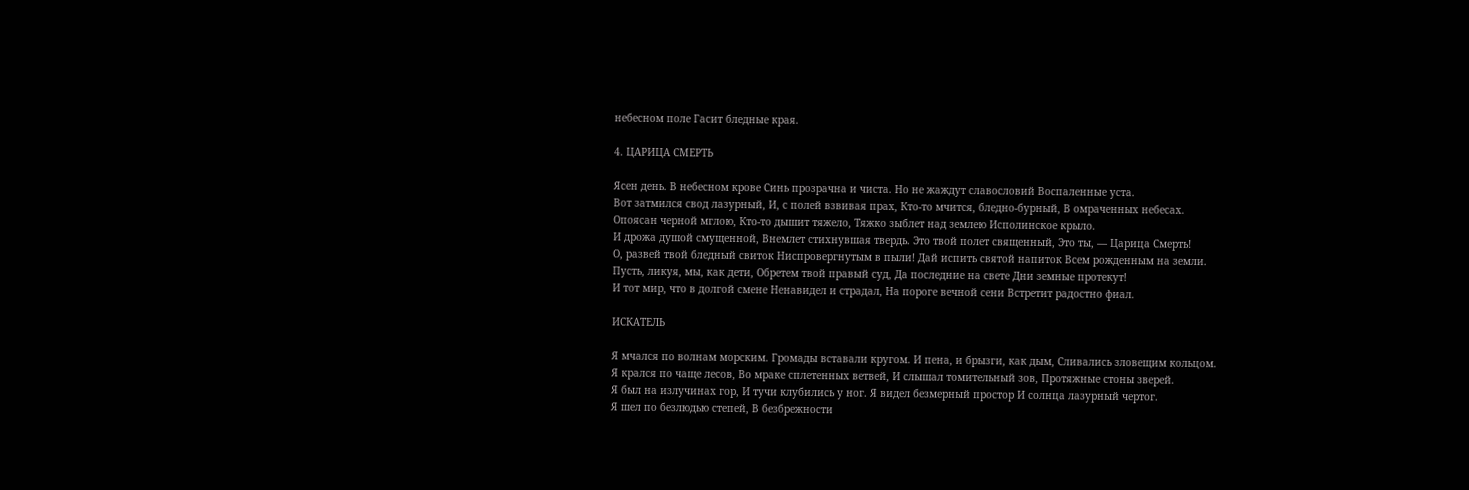небесном поле Гасит бледные края.

4. ЦАРИЦА СМЕРТЬ

Ясен день. В небесном крове Синь прозрачна и чиста. Но не жаждут славословий Воспаленные уста.
Вот затмился свод лазурный, И, с полей взвивая прах, Кто-то мчится, бледно-бурный, В омраченных небесах.
Опоясан черной мглою, Кто-то дышит тяжело, Тяжко зыблет над землею Исполинское крыло.
И дрожа душой смущенной, Внемлет стихнувшая твердь. Это твой полет священный, Это ты, — Царица Смерть!
О, развей твой бледный свиток Ниспровергнутым в пыли! Дай испить святой напиток Всем рожденным на земли.
Пусть, ликуя, мы, как дети, Обретем твой правый суд, Да последние на свете Дни земные протекут!
И тот мир, что в долгой смене Ненавидел и страдал, На пороге вечной сени Встретит радостно фиал.

ИСКАТЕЛЬ

Я мчался по волнам морским. Громады вставали кругом. И пена, и брызги, как дым, Сливались зловещим кольцом.
Я крался по чаще лесов, Во мраке сплетенных ветвей, И слышал томительный зов, Протяжные стоны зверей.
Я был на излучинах гор, И тучи клубились у ног. Я видел безмерный простор И солнца лазурный чертог.
Я шел по безлюдью степей, В безбрежности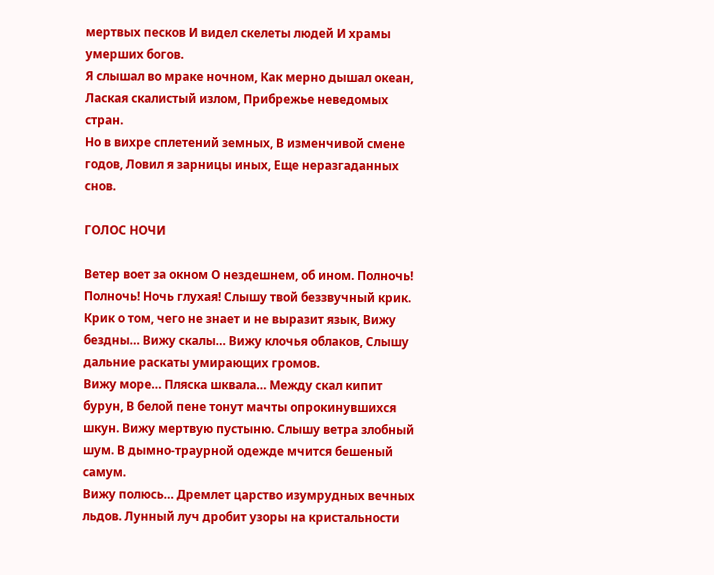мертвых песков И видел скелеты людей И храмы умерших богов.
Я слышал во мраке ночном, Как мерно дышал океан, Лаская скалистый излом, Прибрежье неведомых стран.
Но в вихре сплетений земных, В изменчивой смене годов, Ловил я зарницы иных, Еще неразгаданных снов.

ГОЛОС НОЧИ

Ветер воет за окном О нездешнем, об ином. Полночь! Полночь! Ночь глухая! Слышу твой беззвучный крик. Крик о том, чего не знает и не выразит язык, Вижу бездны… Вижу скалы… Вижу клочья облаков, Слышу дальние раскаты умирающих громов.
Вижу море… Пляска шквала… Между скал кипит бурун, В белой пене тонут мачты опрокинувшихся шкун. Вижу мертвую пустыню. Слышу ветра злобный шум. В дымно-траурной одежде мчится бешеный самум.
Вижу полюсь… Дремлет царство изумрудных вечных льдов. Лунный луч дробит узоры на кристальности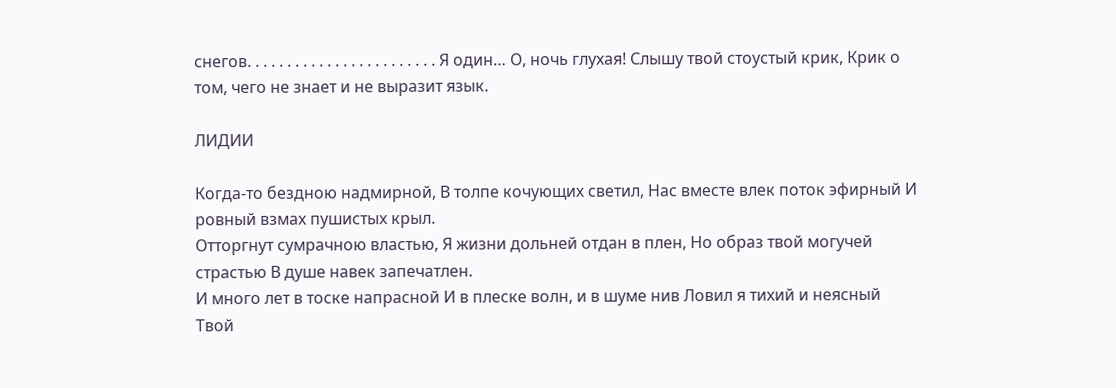снегов. . . . . . . . . . . . . . . . . . . . . . . . Я один… О, ночь глухая! Слышу твой стоустый крик, Крик о том, чего не знает и не выразит язык.

ЛИДИИ

Когда-то бездною надмирной, В толпе кочующих светил, Нас вместе влек поток эфирный И ровный взмах пушистых крыл.
Отторгнут сумрачною властью, Я жизни дольней отдан в плен, Но образ твой могучей страстью В душе навек запечатлен.
И много лет в тоске напрасной И в плеске волн, и в шуме нив Ловил я тихий и неясный Твой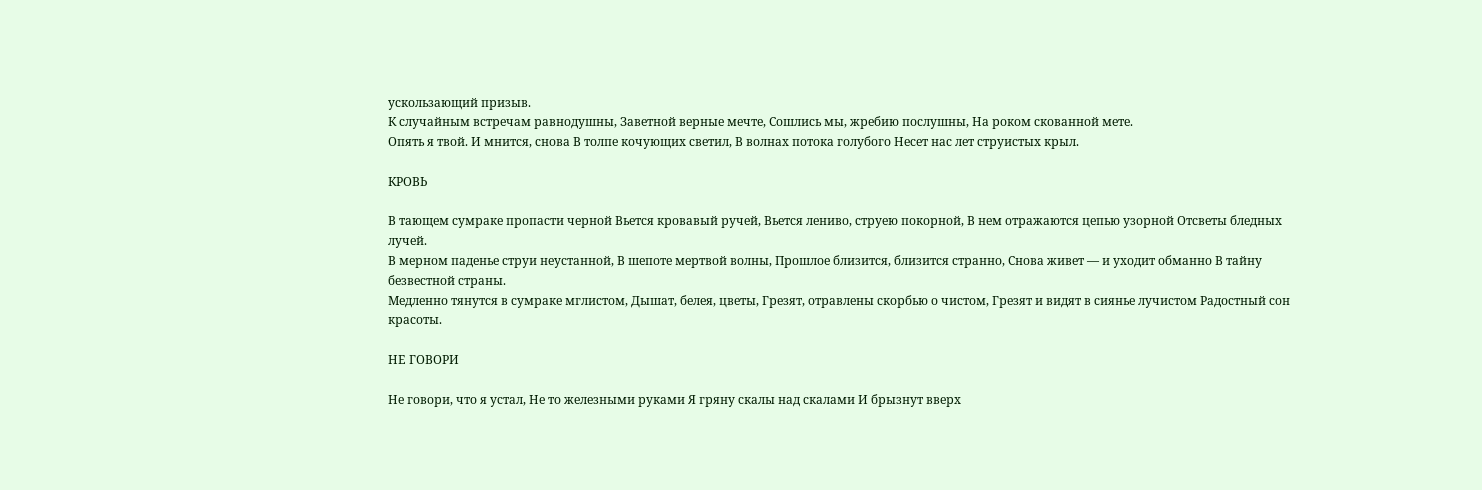ускользающий призыв.
К случайным встречам равнодушны, Заветной верные мечте, Сошлись мы, жребию послушны, На роком скованной мете.
Опять я твой. И мнится, снова В толпе кочующих светил, В волнах потока голубого Несет нас лет струистых крыл.

КРОВЬ

В тающем сумраке пропасти черной Вьется кровавый ручей, Вьется лениво, струею покорной, В нем отражаются цепью узорной Отсветы бледных лучей.
В мерном паденье струи неустанной, В шепоте мертвой волны, Прошлое близится, близится странно, Снова живет — и уходит обманно В тайну безвестной страны.
Медленно тянутся в сумраке мглистом, Дышат, белея, цветы, Грезят, отравлены скорбью о чистом, Грезят и видят в сиянье лучистом Радостный сон красоты.

НЕ ГОВОРИ

Не говори, что я устал, Не то железными руками Я гряну скалы над скалами И брызнут вверх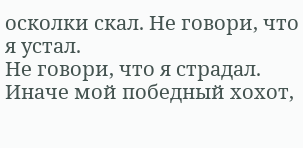осколки скал. Не говори, что я устал.
Не говори, что я страдал. Иначе мой победный хохот,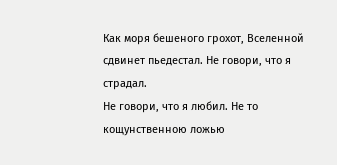Как моря бешеного грохот, Вселенной сдвинет пьедестал. Не говори, что я страдал.
Не говори, что я любил. Не то кощунственною ложью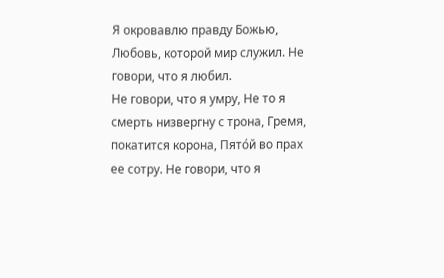Я окровавлю правду Божью, Любовь, которой мир служил. Не говори, что я любил.
Не говори, что я умру, Не то я смерть низвергну с трона, Гремя, покатится корона, Пято́й во прах ее сотру. Не говори, что я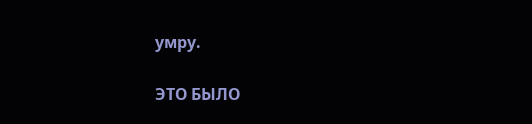умру.

ЭТО БЫЛО